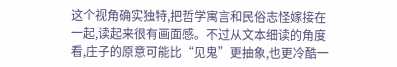这个视角确实独特,把哲学寓言和民俗志怪嫁接在一起,读起来很有画面感。不过从文本细读的角度看,庄子的原意可能比“见鬼”更抽象,也更冷酷一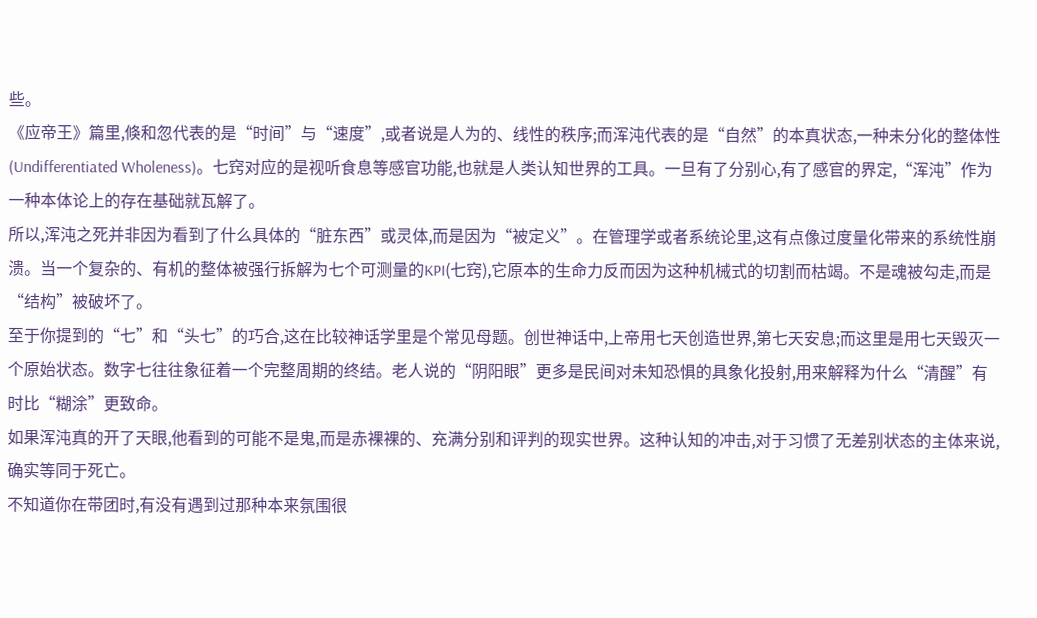些。
《应帝王》篇里,倏和忽代表的是“时间”与“速度”,或者说是人为的、线性的秩序;而浑沌代表的是“自然”的本真状态,一种未分化的整体性(Undifferentiated Wholeness)。七窍对应的是视听食息等感官功能,也就是人类认知世界的工具。一旦有了分别心,有了感官的界定,“浑沌”作为一种本体论上的存在基础就瓦解了。
所以,浑沌之死并非因为看到了什么具体的“脏东西”或灵体,而是因为“被定义”。在管理学或者系统论里,这有点像过度量化带来的系统性崩溃。当一个复杂的、有机的整体被强行拆解为七个可测量的KPI(七窍),它原本的生命力反而因为这种机械式的切割而枯竭。不是魂被勾走,而是“结构”被破坏了。
至于你提到的“七”和“头七”的巧合,这在比较神话学里是个常见母题。创世神话中,上帝用七天创造世界,第七天安息;而这里是用七天毁灭一个原始状态。数字七往往象征着一个完整周期的终结。老人说的“阴阳眼”更多是民间对未知恐惧的具象化投射,用来解释为什么“清醒”有时比“糊涂”更致命。
如果浑沌真的开了天眼,他看到的可能不是鬼,而是赤裸裸的、充满分别和评判的现实世界。这种认知的冲击,对于习惯了无差别状态的主体来说,确实等同于死亡。
不知道你在带团时,有没有遇到过那种本来氛围很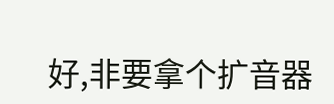好,非要拿个扩音器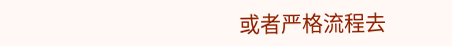或者严格流程去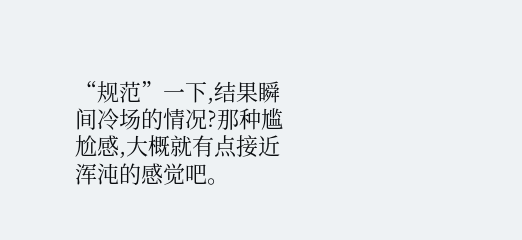“规范”一下,结果瞬间冷场的情况?那种尴尬感,大概就有点接近浑沌的感觉吧。